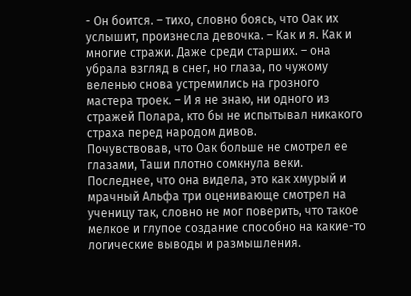- Он боится. – тихо, словно боясь, что Оак их услышит, произнесла девочка. – Как и я. Как и многие стражи. Даже среди старших. – она убрала взгляд в снег, но глаза, по чужому веленью снова устремились на грозного мастера троек. – И я не знаю, ни одного из стражей Полара, кто бы не испытывал никакого страха перед народом дивов.
Почувствовав, что Оак больше не смотрел ее глазами, Таши плотно сомкнула веки. Последнее, что она видела, это как хмурый и мрачный Альфа три оценивающе смотрел на ученицу так, словно не мог поверить, что такое мелкое и глупое создание способно на какие-то логические выводы и размышления.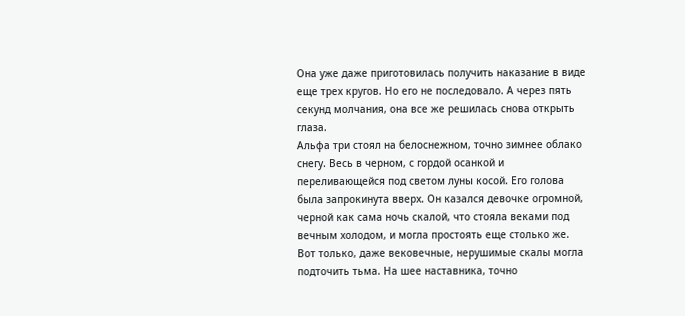Она уже даже приготовилась получить наказание в виде еще трех кругов. Но его не последовало. А через пять секунд молчания, она все же решилась снова открыть глаза.
Альфа три стоял на белоснежном, точно зимнее облако снегу. Весь в черном, с гордой осанкой и переливающейся под светом луны косой. Его голова была запрокинута вверх. Он казался девочке огромной, черной как сама ночь скалой, что стояла веками под вечным холодом, и могла простоять еще столько же.
Вот только, даже вековечные, нерушимые скалы могла подточить тьма. На шее наставника, точно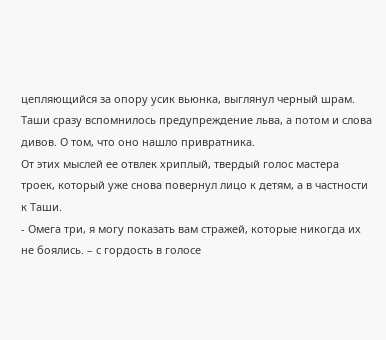цепляющийся за опору усик вьюнка, выглянул черный шрам.
Таши сразу вспомнилось предупреждение льва, а потом и слова дивов. О том, что оно нашло привратника.
От этих мыслей ее отвлек хриплый, твердый голос мастера троек, который уже снова повернул лицо к детям, а в частности к Таши.
- Омега три, я могу показать вам стражей, которые никогда их не боялись. – с гордость в голосе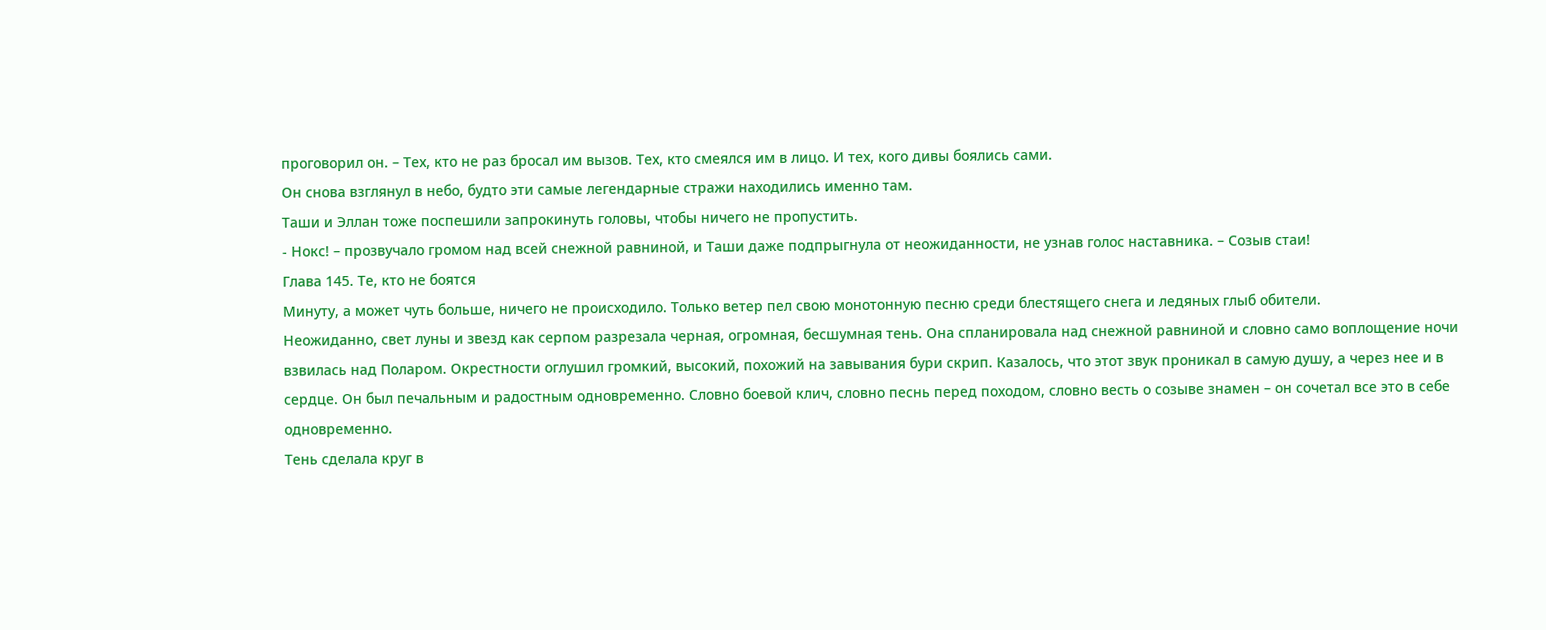проговорил он. – Тех, кто не раз бросал им вызов. Тех, кто смеялся им в лицо. И тех, кого дивы боялись сами.
Он снова взглянул в небо, будто эти самые легендарные стражи находились именно там.
Таши и Эллан тоже поспешили запрокинуть головы, чтобы ничего не пропустить.
- Нокс! – прозвучало громом над всей снежной равниной, и Таши даже подпрыгнула от неожиданности, не узнав голос наставника. – Созыв стаи!
Глава 145. Те, кто не боятся
Минуту, а может чуть больше, ничего не происходило. Только ветер пел свою монотонную песню среди блестящего снега и ледяных глыб обители.
Неожиданно, свет луны и звезд как серпом разрезала черная, огромная, бесшумная тень. Она спланировала над снежной равниной и словно само воплощение ночи взвилась над Поларом. Окрестности оглушил громкий, высокий, похожий на завывания бури скрип. Казалось, что этот звук проникал в самую душу, а через нее и в сердце. Он был печальным и радостным одновременно. Словно боевой клич, словно песнь перед походом, словно весть о созыве знамен – он сочетал все это в себе одновременно.
Тень сделала круг в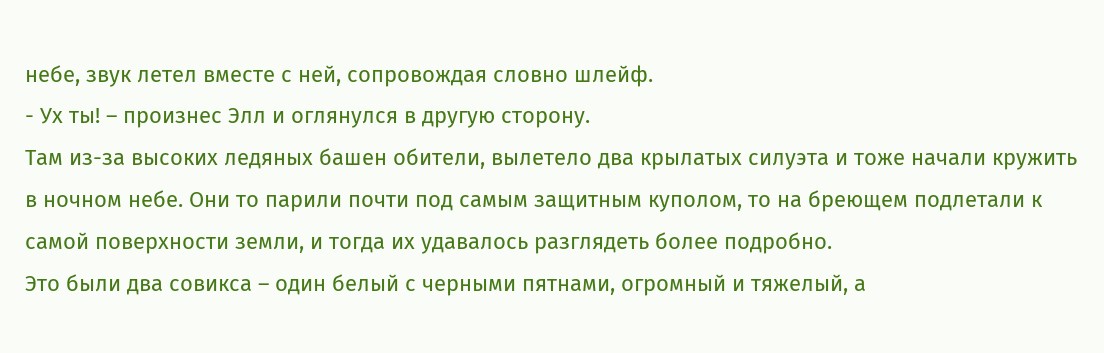небе, звук летел вместе с ней, сопровождая словно шлейф.
- Ух ты! – произнес Элл и оглянулся в другую сторону.
Там из-за высоких ледяных башен обители, вылетело два крылатых силуэта и тоже начали кружить в ночном небе. Они то парили почти под самым защитным куполом, то на бреющем подлетали к самой поверхности земли, и тогда их удавалось разглядеть более подробно.
Это были два совикса – один белый с черными пятнами, огромный и тяжелый, а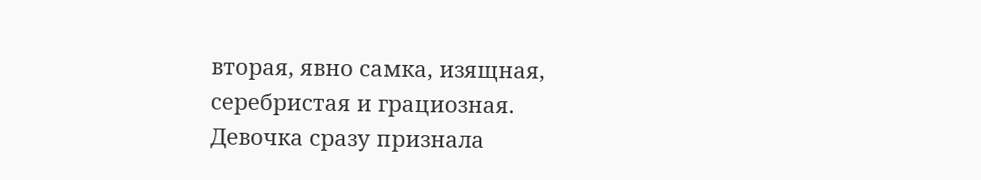вторая, явно самка, изящная, серебристая и грациозная.
Девочка сразу признала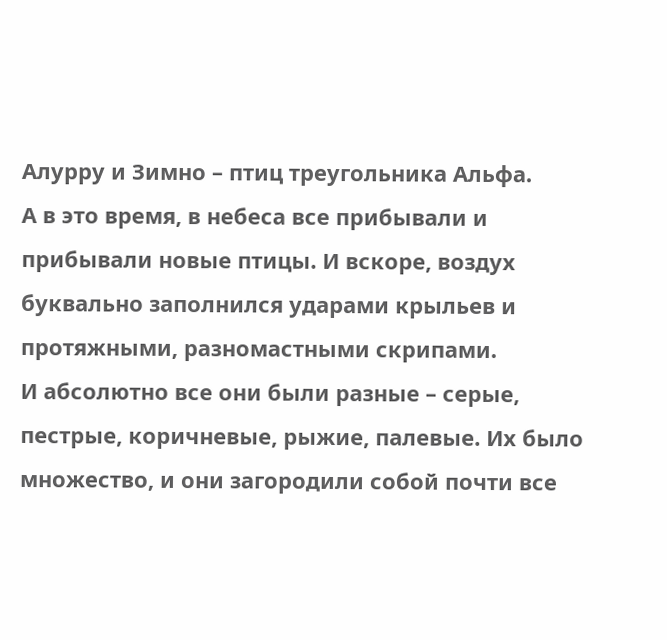Алурру и Зимно – птиц треугольника Альфа.
А в это время, в небеса все прибывали и прибывали новые птицы. И вскоре, воздух буквально заполнился ударами крыльев и протяжными, разномастными скрипами.
И абсолютно все они были разные – серые, пестрые, коричневые, рыжие, палевые. Их было множество, и они загородили собой почти все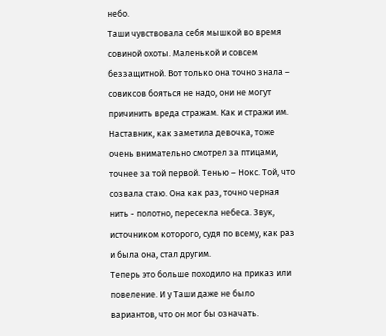небо.
Таши чувствовала себя мышкой во время совиной охоты. Маленькой и совсем беззащитной. Вот только она точно знала – совиксов бояться не надо, они не могут причинить вреда стражам. Как и стражи им.
Наставник, как заметила девочка, тоже очень внимательно смотрел за птицами, точнее за той первой. Тенью – Нокс. Той, что созвала стаю. Она как раз, точно черная нить - полотно, пересекла небеса. Звук, источником которого, судя по всему, как раз и была она, стал другим.
Теперь это больше походило на приказ или повеление. И у Таши даже не было вариантов, что он мог бы означать.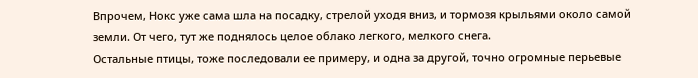Впрочем, Нокс уже сама шла на посадку, стрелой уходя вниз, и тормозя крыльями около самой земли. От чего, тут же поднялось целое облако легкого, мелкого снега.
Остальные птицы, тоже последовали ее примеру, и одна за другой, точно огромные перьевые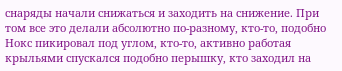снаряды начали снижаться и заходить на снижение. При том все это делали абсолютно по-разному, кто-то, подобно Нокс пикировал под углом, кто-то, активно работая крыльями спускался подобно перышку, кто заходил на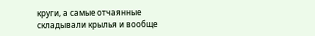круги, а самые отчаянные складывали крылья и вообще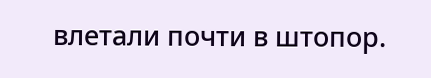влетали почти в штопор.